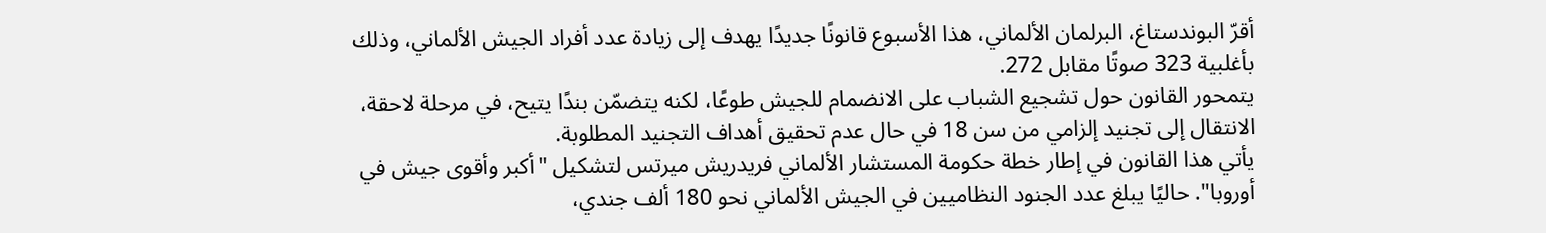أقرّ البوندستاغ، البرلمان الألماني، هذا الأسبوع قانونًا جديدًا يهدف إلى زيادة عدد أفراد الجيش الألماني، وذلك بأغلبية 323 صوتًا مقابل 272.
يتمحور القانون حول تشجيع الشباب على الانضمام للجيش طوعًا، لكنه يتضمّن بندًا يتيح، في مرحلة لاحقة، الانتقال إلى تجنيد إلزامي من سن 18 في حال عدم تحقيق أهداف التجنيد المطلوبة.
يأتي هذا القانون في إطار خطة حكومة المستشار الألماني فريدريش ميرتس لتشكيل "أكبر وأقوى جيش في أوروبا". حاليًا يبلغ عدد الجنود النظاميين في الجيش الألماني نحو 180 ألف جندي،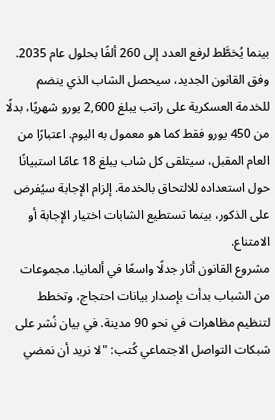بينما يُخطَّط لرفع العدد إلى 260 ألفًا بحلول عام 2035.
وفق القانون الجديد، سيحصل الشاب الذي ينضم للخدمة العسكرية على راتب يبلغ 2,600 يورو شهريًا، بدلًا من 450 يورو فقط كما هو معمول به اليوم. اعتبارًا من العام المقبل، سيتلقى كل شاب يبلغ 18 عامًا استبيانًا حول استعداده للالتحاق بالخدمة. إلزام الإجابة سيُفرض على الذكور، بينما تستطيع الشابات اختيار الإجابة أو الامتناع.
مشروع القانون أثار جدلًا واسعًا في ألمانيا. مجموعات من الشباب بدأت بإصدار بيانات احتجاج، وتخطط لتنظيم مظاهرات في نحو 90 مدينة. في بيان نُشر على شبكات التواصل الاجتماعي كُتب: "لا نريد أن نمضي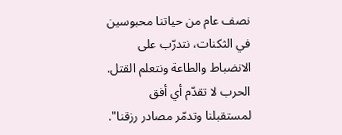نصف عام من حياتنا محبوسين في الثكنات، نتدرّب على الانضباط والطاعة ونتعلم القتل. الحرب لا تقدّم أي أفق لمستقبلنا وتدمّر مصادر رزقنا".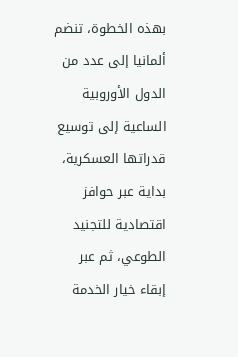بهذه الخطوة، تنضم ألمانيا إلى عدد من الدول الأوروبية الساعية إلى توسيع قدراتها العسكرية، بداية عبر حوافز اقتصادية للتجنيد الطوعي، ثم عبر إبقاء خيار الخدمة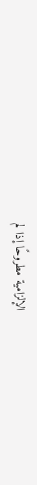الإلزامية مطروحًا إذا لم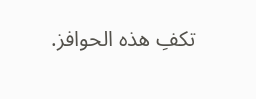تكفِ هذه الحوافز.